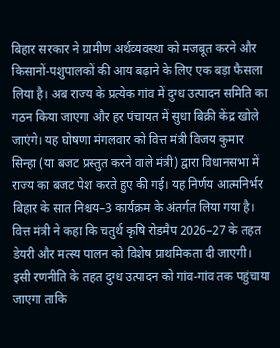बिहार सरकार ने ग्रामीण अर्थव्यवस्था को मजबूत करने और किसानों-पशुपालकों की आय बढ़ाने के लिए एक बड़ा फैसला लिया है। अब राज्य के प्रत्येक गांव में दुग्ध उत्पादन समिति का गठन किया जाएगा और हर पंचायत में सुधा बिक्री केंद्र खोले जाएंगे। यह घोषणा मंगलवार को वित्त मंत्री विजय कुमार सिन्हा (या बजट प्रस्तुत करने वाले मंत्री) द्वारा विधानसभा में राज्य का बजट पेश करते हुए की गई। यह निर्णय आत्मनिर्भर बिहार के सात निश्चय–3 कार्यक्रम के अंतर्गत लिया गया है।
वित्त मंत्री ने कहा कि चतुर्थ कृषि रोडमैप 2026–27 के तहत डेयरी और मत्स्य पालन को विशेष प्राथमिकता दी जाएगी। इसी रणनीति के तहत दुग्ध उत्पादन को गांव-गांव तक पहुंचाया जाएगा ताकि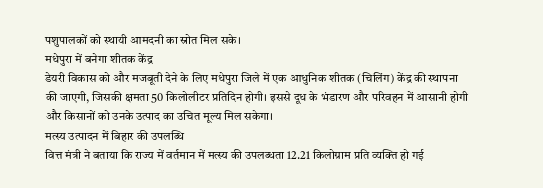पशुपालकों को स्थायी आमदनी का स्रोत मिल सके।
मधेपुरा में बनेगा शीतक केंद्र
डेयरी विकास को और मजबूती देने के लिए मधेपुरा जिले में एक आधुनिक शीतक (चिलिंग) केंद्र की स्थापना की जाएगी, जिसकी क्षमता 50 किलोलीटर प्रतिदिन होगी। इससे दूध के भंडारण और परिवहन में आसानी होगी और किसानों को उनके उत्पाद का उचित मूल्य मिल सकेगा।
मत्स्य उत्पादन में बिहार की उपलब्धि
वित्त मंत्री ने बताया कि राज्य में वर्तमान में मत्स्य की उपलब्धता 12.21 किलोग्राम प्रति व्यक्ति हो गई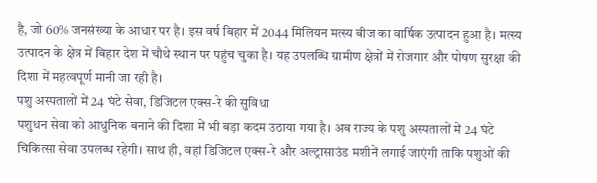है, जो 60% जनसंख्या के आधार पर है। इस वर्ष बिहार में 2044 मिलियन मत्स्य बीज का वार्षिक उत्पादन हुआ है। मत्स्य उत्पादन के क्षेत्र में बिहार देश में चौथे स्थान पर पहुंच चुका है। यह उपलब्धि ग्रामीण क्षेत्रों में रोजगार और पोषण सुरक्षा की दिशा में महत्वपूर्ण मानी जा रही है।
पशु अस्पतालों में 24 घंटे सेवा, डिजिटल एक्स-रे की सुविधा
पशुधन सेवा को आधुनिक बनाने की दिशा में भी बड़ा कदम उठाया गया है। अब राज्य के पशु अस्पतालों में 24 घंटे चिकित्सा सेवा उपलब्ध रहेगी। साथ ही, वहां डिजिटल एक्स-रे और अल्ट्रासाउंड मशीनें लगाई जाएंगी ताकि पशुओं की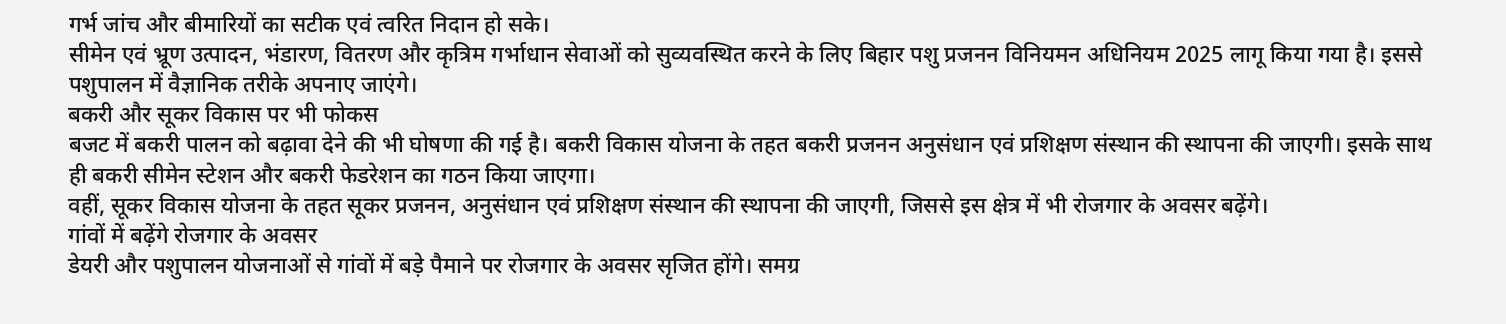गर्भ जांच और बीमारियों का सटीक एवं त्वरित निदान हो सके।
सीमेन एवं भ्रूण उत्पादन, भंडारण, वितरण और कृत्रिम गर्भाधान सेवाओं को सुव्यवस्थित करने के लिए बिहार पशु प्रजनन विनियमन अधिनियम 2025 लागू किया गया है। इससे पशुपालन में वैज्ञानिक तरीके अपनाए जाएंगे।
बकरी और सूकर विकास पर भी फोकस
बजट में बकरी पालन को बढ़ावा देने की भी घोषणा की गई है। बकरी विकास योजना के तहत बकरी प्रजनन अनुसंधान एवं प्रशिक्षण संस्थान की स्थापना की जाएगी। इसके साथ ही बकरी सीमेन स्टेशन और बकरी फेडरेशन का गठन किया जाएगा।
वहीं, सूकर विकास योजना के तहत सूकर प्रजनन, अनुसंधान एवं प्रशिक्षण संस्थान की स्थापना की जाएगी, जिससे इस क्षेत्र में भी रोजगार के अवसर बढ़ेंगे।
गांवों में बढ़ेंगे रोजगार के अवसर
डेयरी और पशुपालन योजनाओं से गांवों में बड़े पैमाने पर रोजगार के अवसर सृजित होंगे। समग्र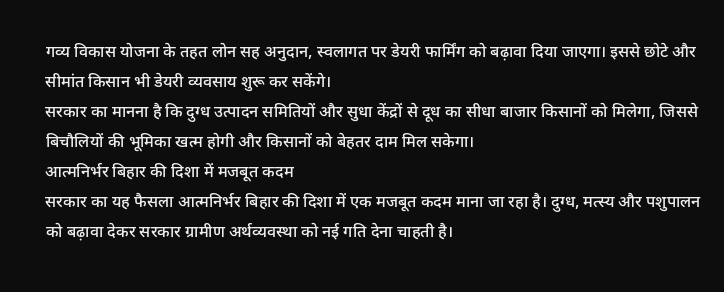गव्य विकास योजना के तहत लोन सह अनुदान, स्वलागत पर डेयरी फार्मिंग को बढ़ावा दिया जाएगा। इससे छोटे और सीमांत किसान भी डेयरी व्यवसाय शुरू कर सकेंगे।
सरकार का मानना है कि दुग्ध उत्पादन समितियों और सुधा केंद्रों से दूध का सीधा बाजार किसानों को मिलेगा, जिससे बिचौलियों की भूमिका खत्म होगी और किसानों को बेहतर दाम मिल सकेगा।
आत्मनिर्भर बिहार की दिशा में मजबूत कदम
सरकार का यह फैसला आत्मनिर्भर बिहार की दिशा में एक मजबूत कदम माना जा रहा है। दुग्ध, मत्स्य और पशुपालन को बढ़ावा देकर सरकार ग्रामीण अर्थव्यवस्था को नई गति देना चाहती है।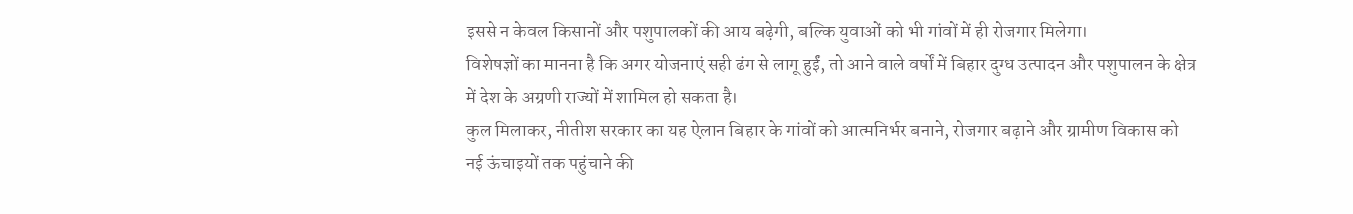इससे न केवल किसानों और पशुपालकों की आय बढ़ेगी, बल्कि युवाओं को भी गांवों में ही रोजगार मिलेगा।
विशेषज्ञों का मानना है कि अगर योजनाएं सही ढंग से लागू हुईं, तो आने वाले वर्षों में बिहार दुग्ध उत्पादन और पशुपालन के क्षेत्र में देश के अग्रणी राज्यों में शामिल हो सकता है।
कुल मिलाकर, नीतीश सरकार का यह ऐलान बिहार के गांवों को आत्मनिर्भर बनाने, रोजगार बढ़ाने और ग्रामीण विकास को नई ऊंचाइयों तक पहुंचाने की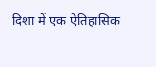दिशा में एक ऐतिहासिक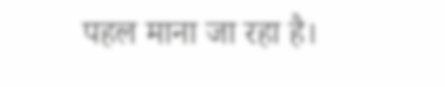पहल माना जा रहा है।